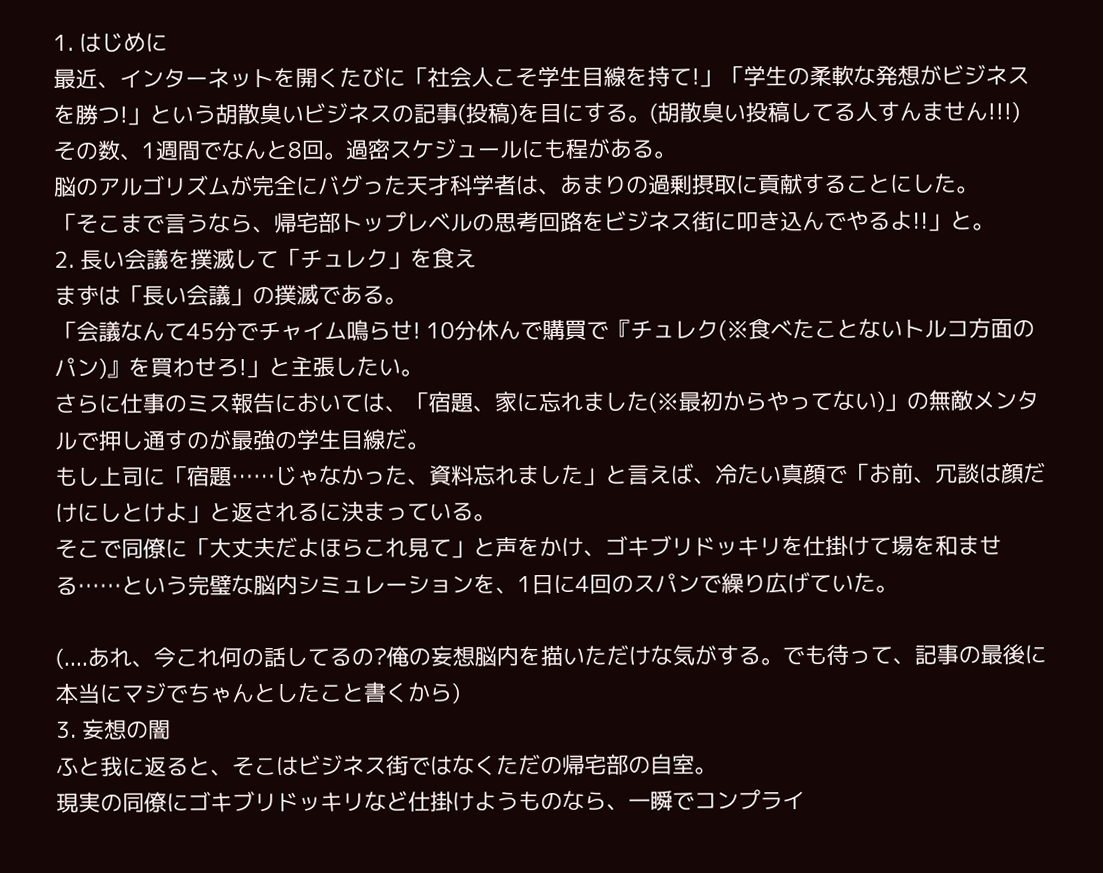1. はじめに
最近、インターネットを開くたびに「社会人こそ学生目線を持て!」「学生の柔軟な発想がビジネスを勝つ!」という胡散臭いビジネスの記事(投稿)を目にする。(胡散臭い投稿してる人すんません!!!)
その数、1週間でなんと8回。過密スケジュールにも程がある。
脳のアルゴリズムが完全にバグった天才科学者は、あまりの過剰摂取に貢献することにした。
「そこまで言うなら、帰宅部トップレベルの思考回路をビジネス街に叩き込んでやるよ!!」と。
2. 長い会議を撲滅して「チュレク」を食え
まずは「長い会議」の撲滅である。
「会議なんて45分でチャイム鳴らせ! 10分休んで購買で『チュレク(※食べたことないトルコ方面のパン)』を買わせろ!」と主張したい。
さらに仕事のミス報告においては、「宿題、家に忘れました(※最初からやってない)」の無敵メンタルで押し通すのが最強の学生目線だ。
もし上司に「宿題……じゃなかった、資料忘れました」と言えば、冷たい真顔で「お前、冗談は顔だけにしとけよ」と返されるに決まっている。
そこで同僚に「大丈夫だよほらこれ見て」と声をかけ、ゴキブリドッキリを仕掛けて場を和ませる……という完璧な脳内シミュレーションを、1日に4回のスパンで繰り広げていた。

(....あれ、今これ何の話してるの?俺の妄想脳内を描いただけな気がする。でも待って、記事の最後に本当にマジでちゃんとしたこと書くから)
3. 妄想の闇
ふと我に返ると、そこはビジネス街ではなくただの帰宅部の自室。
現実の同僚にゴキブリドッキリなど仕掛けようものなら、一瞬でコンプライ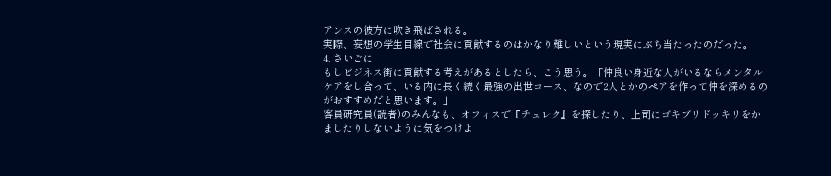アンスの彼方に吹き飛ばされる。
実際、妄想の学生目線で社会に貢献するのはかなり難しいという現実にぶち当たったのだった。
4. さいごに
もしビジネス街に貢献する考えがあるとしたら、こう思う。「仲良い身近な人がいるならメンタルケアをし合って、いる内に長く続く最強の出世コース、なので2人とかのペアを作って仲を深めるのがおすすめだと思います。」
客員研究員(読者)のみんなも、オフィスで『チュレク』を探したり、上司にゴキブリドッキリをかましたりしないように気をつけよ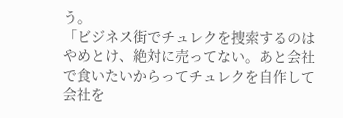う。
「ビジネス街でチュレクを捜索するのはやめとけ、絶対に売ってない。あと会社で食いたいからってチュレクを自作して会社を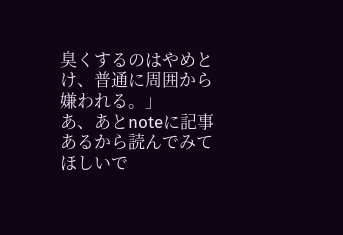臭くするのはやめとけ、普通に周囲から嫌われる。」
あ、あとnoteに記事あるから読んでみてほしいで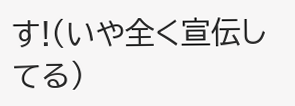す!(いや全く宣伝してる)